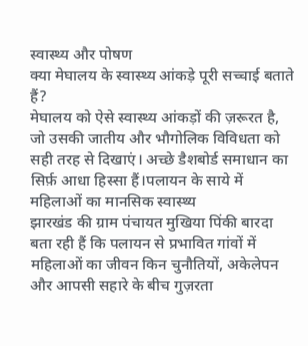स्वास्थ्य और पोषण
क्या मेघालय के स्वास्थ्य आंकड़े पूरी सच्चाई बताते हैं?
मेघालय को ऐसे स्वास्थ्य आंकड़ों की ज़रूरत है, जो उसकी जातीय और भौगोलिक विविधता को सही तरह से दिखाएं। अच्छे डैशबोर्ड समाधान का सिर्फ़ आधा हिस्सा हैं।पलायन के साये में महिलाओं का मानसिक स्वास्थ्य
झारखंड की ग्राम पंचायत मुखिया पिंकी बारदा बता रही हैं कि पलायन से प्रभावित गांवों में महिलाओं का जीवन किन चुनौतियों, अकेलेपन और आपसी सहारे के बीच गुज़रता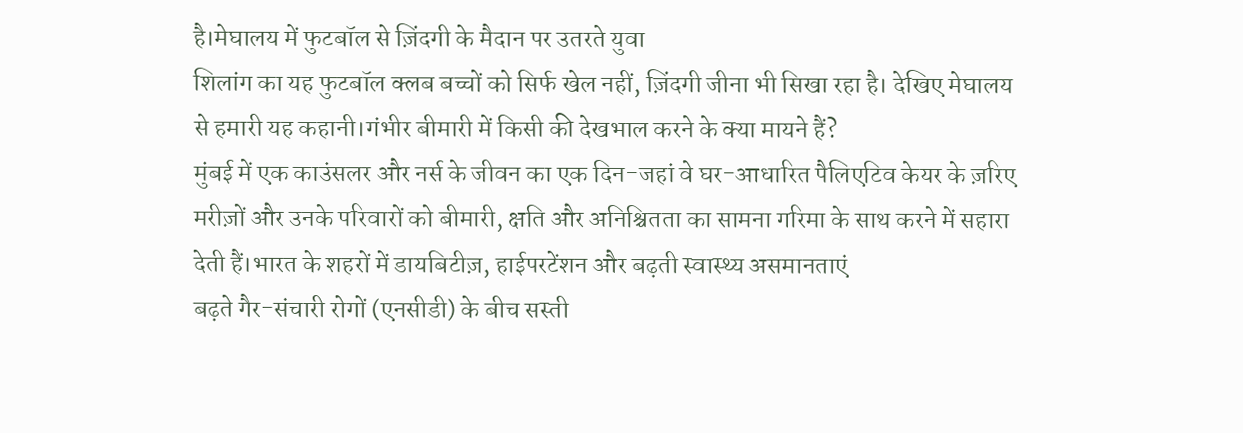है।मेघालय में फुटबॉल से ज़िंदगी के मैदान पर उतरते युवा
शिलांग का यह फुटबॉल क्लब बच्चों को सिर्फ खेल नहीं, ज़िंदगी जीना भी सिखा रहा है। देखिए मेघालय से हमारी यह कहानी।गंभीर बीमारी में किसी की देखभाल करने के क्या मायने हैं?
मुंबई में एक काउंसलर और नर्स के जीवन का एक दिन-जहां वे घर-आधारित पैलिएटिव केयर के ज़रिए मरीज़ों और उनके परिवारों को बीमारी, क्षति और अनिश्चितता का सामना गरिमा के साथ करने में सहारा देती हैं।भारत के शहरों में डायबिटीज़, हाईपरटेंशन और बढ़ती स्वास्थ्य असमानताएं
बढ़ते गैर-संचारी रोगों (एनसीडी) के बीच सस्ती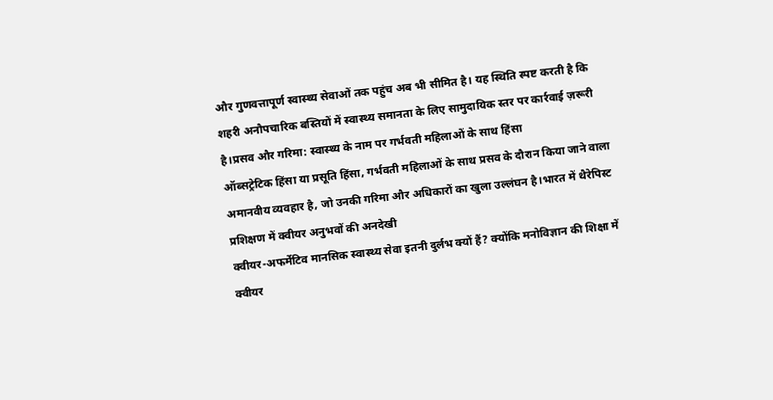और गुणवत्तापूर्ण स्वास्थ्य सेवाओं तक पहुंच अब भी सीमित है। यह स्थिति स्पष्ट करती है कि शहरी अनौपचारिक बस्तियों में स्वास्थ्य समानता के लिए सामुदायिक स्तर पर कार्रवाई ज़रूरी है।प्रसव और गरिमा: स्वास्थ्य के नाम पर गर्भवती महिलाओं के साथ हिंसा
ऑब्सट्रेटिक हिंसा या प्रसूति हिंसा, गर्भवती महिलाओं के साथ प्रसव के दौरान किया जाने वाला अमानवीय व्यवहार है, जो उनकी गरिमा और अधिकारों का खुला उल्लंघन है।भारत में थैरेपिस्ट प्रशिक्षण में क्वीयर अनुभवों की अनदेखी
क्वीयर-अफर्मेटिव मानसिक स्वास्थ्य सेवा इतनी दुर्लभ क्यों हैं? क्योंकि मनोविज्ञान की शिक्षा में क्वीयर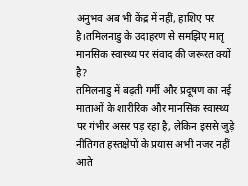अनुभव अब भी केंद्र में नहीं, हाशिए पर है।तमिलनाडु के उदाहरण से समझिए मातृ मानसिक स्वास्थ्य पर संवाद की जरूरत क्यों है?
तमिलनाडु में बढ़ती गर्मी और प्रदूषण का नई माताओं के शारीरिक और मानसिक स्वास्थ्य पर गंभीर असर पड़ रहा है, लेकिन इससे जुड़े नीतिगत हस्तक्षेपों के प्रयास अभी नजर नहीं आते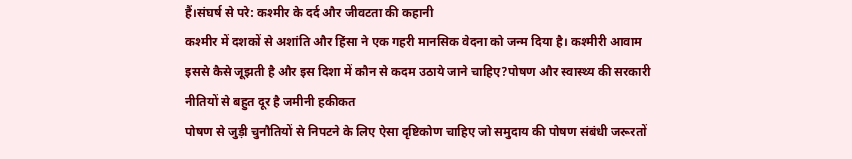हैं।संघर्ष से परे: कश्मीर के दर्द और जीवटता की कहानी
कश्मीर में दशकों से अशांति और हिंसा ने एक गहरी मानसिक वेदना को जन्म दिया है। कश्मीरी आवाम इससे कैसे जूझती है और इस दिशा में कौन से कदम उठाये जाने चाहिए?पोषण और स्वास्थ्य की सरकारी नीतियों से बहुत दूर है जमीनी हकीकत
पोषण से जुड़ी चुनौतियों से निपटने के लिए ऐसा दृष्टिकोण चाहिए जो समुदाय की पोषण संबंधी जरूरतों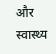और स्वास्थ्य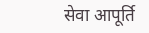सेवा आपूर्ति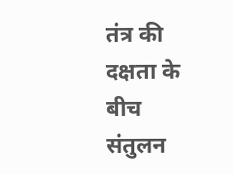तंत्र की दक्षता के बीच संतुलन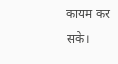कायम कर सके।